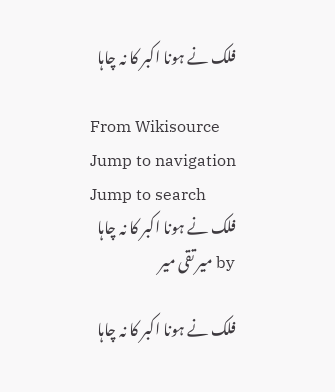فلک نے ہونا اکبر کا نہ چاہا

From Wikisource
Jump to navigation Jump to search
فلک نے ہونا اکبر کا نہ چاہا
by میر تقی میر

فلک نے ہونا اکبر کا نہ چاہا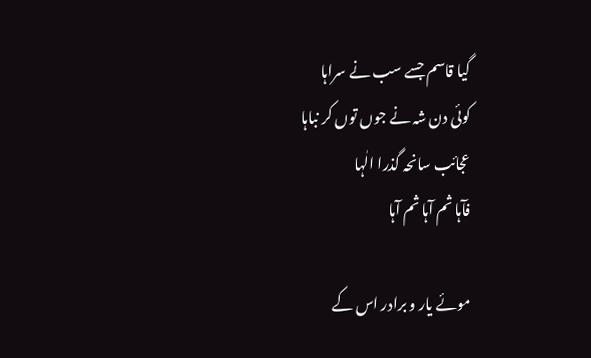گیا قاسم جسے سب نے سراہا
کوئی دن شہ نے جوں توں کر نباہا
عجائب سانحہ گذرا الٰہا
فآہا ثم آہا ثم آہا

موئے یار و برادر اس کے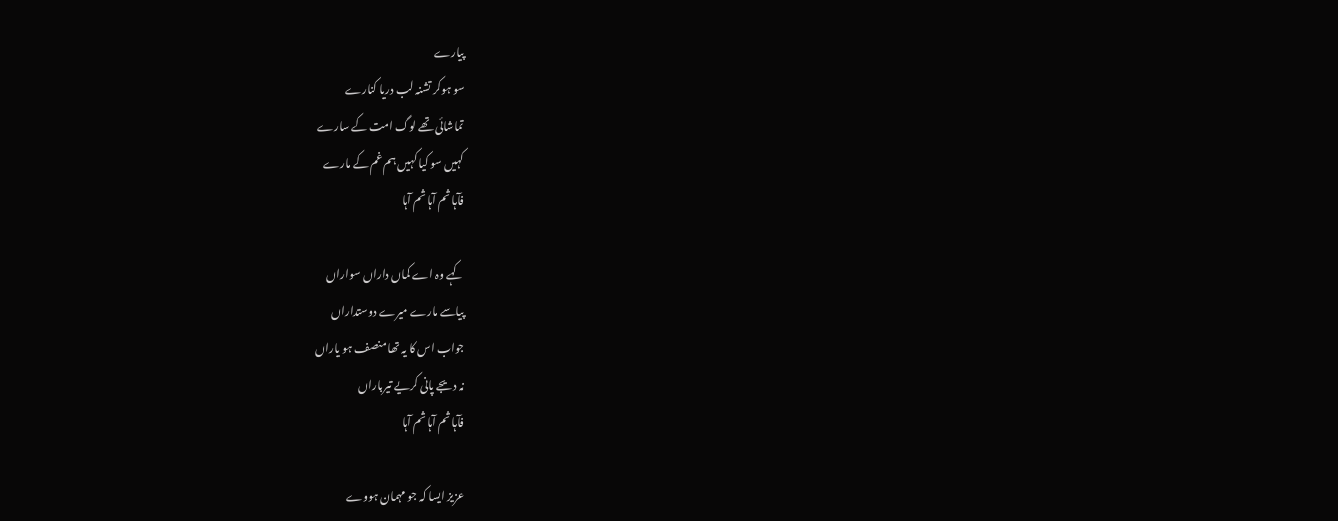پیارے
سو ہوکر تشنہ لب دریا کنارے
تماشائی تھے لوگ امت کے سارے
کہیں سو کیا کہیں ہم غم کے مارے
فآہا ثم آہا ثم آہا

کہے وہ اے کماں داراں سواراں
پیاسے مارے میرے دوستداراں
جواب اس کا یہ تھا منصف ہو یاراں
نہ دیجے پانی کریے تیرباراں
فآہا ثم آہا ثم آہا

عزیز ایسا کہ جو مہمان ہووے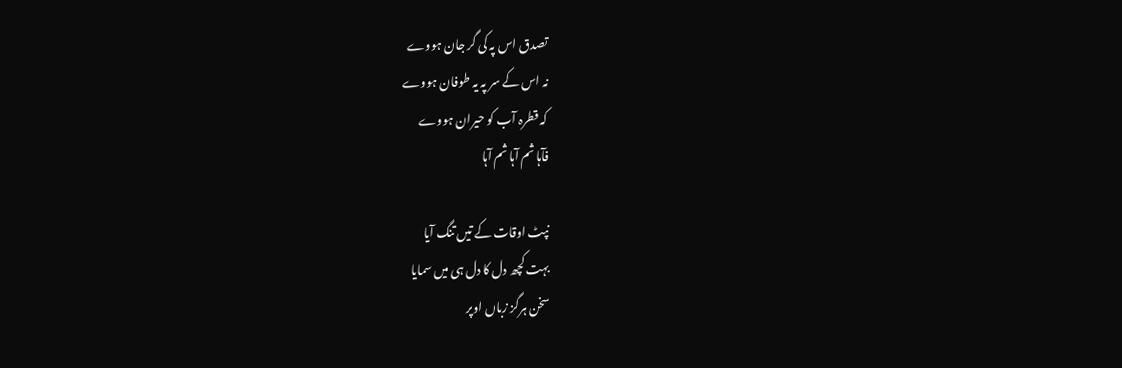تصدق اس پہ کی گر جان ہووے
نہ اس کے سر پہ یہ طوفان ہووے
کہ قطرہ آب کو حیران ہووے
فآہا ثم آہا ثم آہا

نپٹ اوقات کے تیں تنگ آیا
بہت کچھ دل کا دل ہی میں سمایا
سخن ہرگز زباں اوپر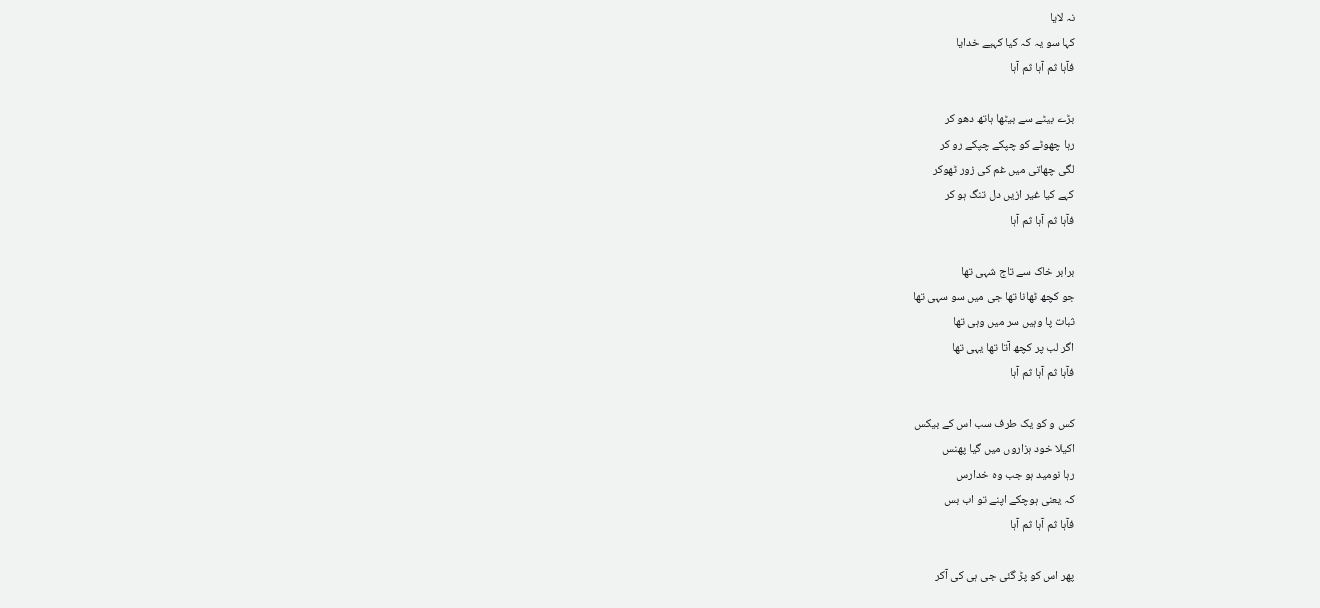نہ لایا
کہا سو یہ کہ کیا کہیے خدایا
فآہا ثم آہا ثم آہا

بڑے بیٹے سے بیٹھا ہاتھ دھو کر
رہا چھوٹے کو چپکے چپکے رو کر
لگی چھاتی میں غم کی زور ٹھوکر
کہے کیا غیر ازیں دل تنگ ہو کر
فآہا ثم آہا ثم آہا

برابر خاک سے تاج شہی تھا
جو کچھ ٹھانا تھا جی میں سو سہی تھا
ثبات پا وہیں سر میں وہی تھا
اگر لب پر کچھ آتا تھا یہی تھا
فآہا ثم آہا ثم آہا

کس و کو یک طرف سب اس کے بیکس
اکیلا خود ہزاروں میں گیا پھنس
رہا نومید ہو جب وہ خدارس
کہ یعنی ہوچکے اپنے تو اب بس
فآہا ثم آہا ثم آہا

پھر اس کو پڑ گئی جی ہی کی آکر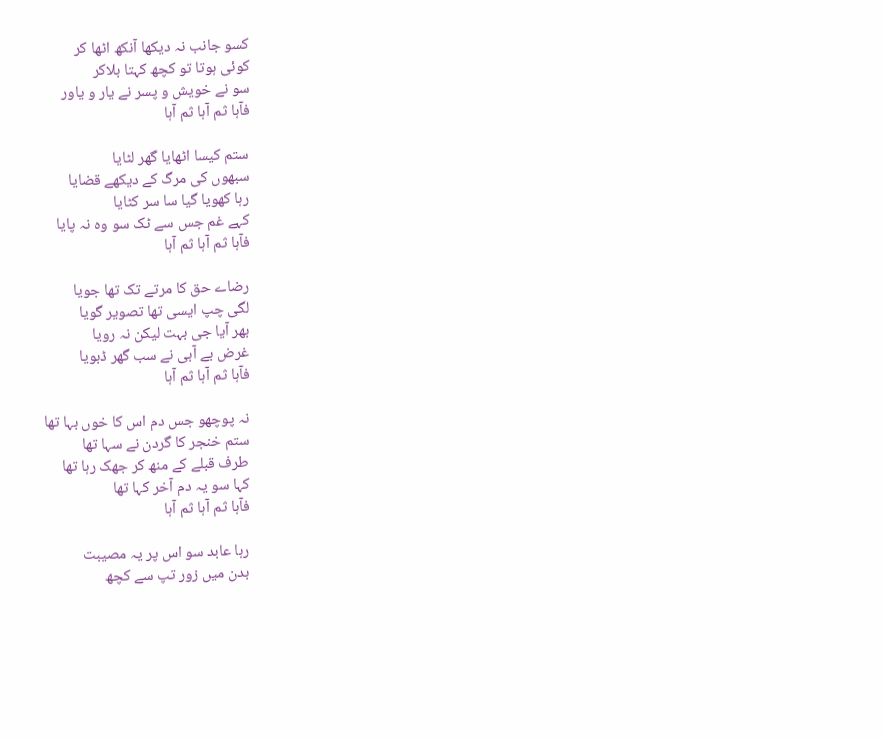کسو جانب نہ دیکھا آنکھ اٹھا کر
کوئی ہوتا تو کچھ کہتا بلاکر
سو نے خویش و پسر نے یار و یاور
فآہا ثم آہا ثم آہا

ستم کیسا اٹھایا گھر لٹایا
سبھوں کی مرگ کے دیکھے قضایا
رہا کھویا گیا سا سر کٹایا
کہے غم جس سے ٹک سو وہ نہ پایا
فآہا ثم آہا ثم آہا

رضاے حق کا مرتے تک تھا جویا
لگی چپ ایسی تھا تصویر گویا
بھر آیا جی بہت لیکن نہ رویا
غرض بے آبی نے سب گھر ڈبویا
فآہا ثم آہا ثم آہا

نہ پوچھو جس دم اس کا خوں بہا تھا
ستم خنجر کا گردن نے سہا تھا
طرف قبلے کے منھ کر جھک رہا تھا
کہا سو یہ دم آخر کہا تھا
فآہا ثم آہا ثم آہا

رہا عابد سو اس پر یہ مصیبت
بدن میں زور تپ سے کچھ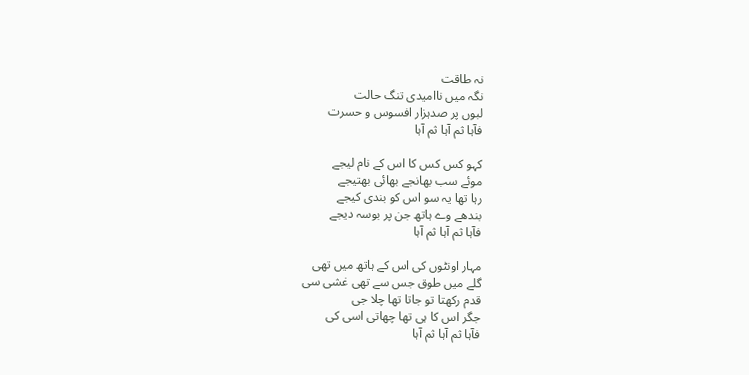نہ طاقت
نگہ میں ناامیدی تنگ حالت
لبوں پر صدہزار افسوس و حسرت
فآہا ثم آہا ثم آہا

کہو کس کس کا اس کے نام لیجے
موئے سب بھانجے بھائی بھتیجے
رہا تھا یہ سو اس کو بندی کیجے
بندھے وے ہاتھ جن پر بوسہ دیجے
فآہا ثم آہا ثم آہا

مہار اونٹوں کی اس کے ہاتھ میں تھی
گلے میں طوق جس سے تھی غشی سی
قدم رکھتا تو جاتا تھا چلا جی
جگر اس کا ہی تھا چھاتی اسی کی
فآہا ثم آہا ثم آہا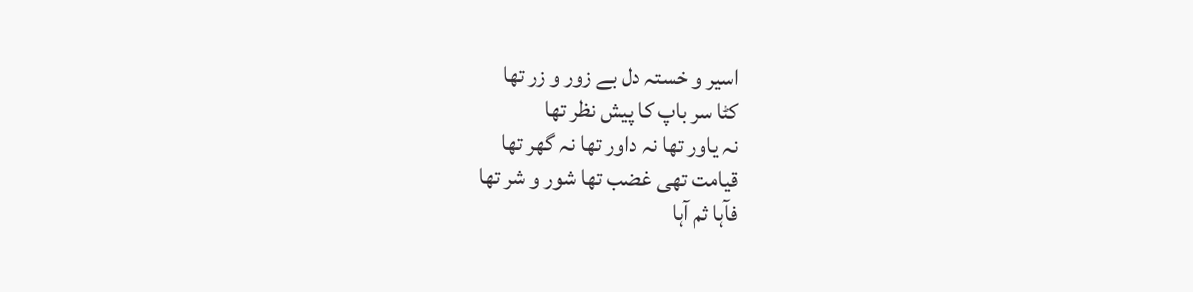اسیر و خستہ دل بے زور و زر تھا
کٹا سر باپ کا پیش نظر تھا
نہ یاور تھا نہ داور تھا نہ گھر تھا
قیامت تھی غضب تھا شور و شر تھا
فآہا ثم آہا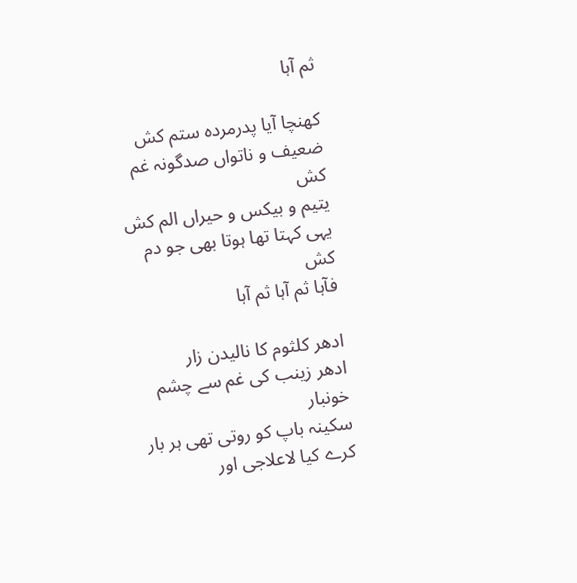ثم آہا

کھنچا آیا پدرمردہ ستم کش
ضعیف و ناتواں صدگونہ غم کش
یتیم و بیکس و حیراں الم کش
یہی کہتا تھا ہوتا بھی جو دم کش
فآہا ثم آہا ثم آہا

ادھر کلثوم کا نالیدن زار
ادھر زینب کی غم سے چشم خونبار
سکینہ باپ کو روتی تھی ہر بار
کرے کیا لاعلاجی اور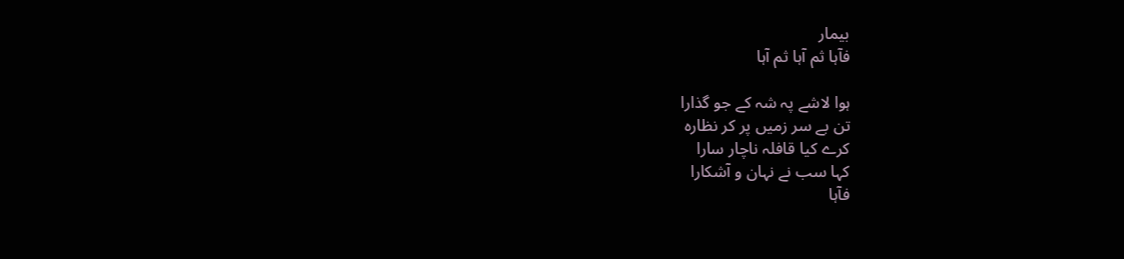بیمار
فآہا ثم آہا ثم آہا

ہوا لاشے پہ شہ کے جو گذارا
تن بے سر زمیں پر کر نظارہ
کرے کیا قافلہ ناچار سارا
کہا سب نے نہان و آشکارا
فآہا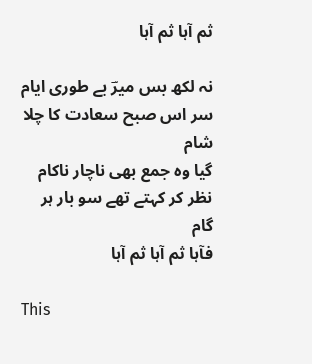ثم آہا ثم آہا

نہ لکھ بس میرؔ بے طوری ایام
سر اس صبح سعادت کا چلا شام
گیا وہ جمع بھی ناچار ناکام
نظر کر کہتے تھے سو بار ہر گام
فآہا ثم آہا ثم آہا

This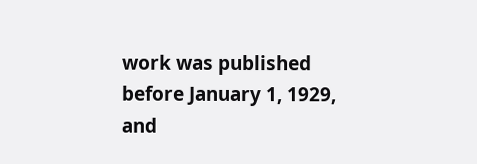work was published before January 1, 1929, and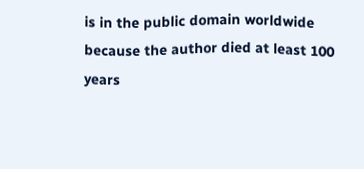is in the public domain worldwide because the author died at least 100 years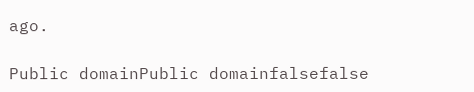ago.

Public domainPublic domainfalsefalse